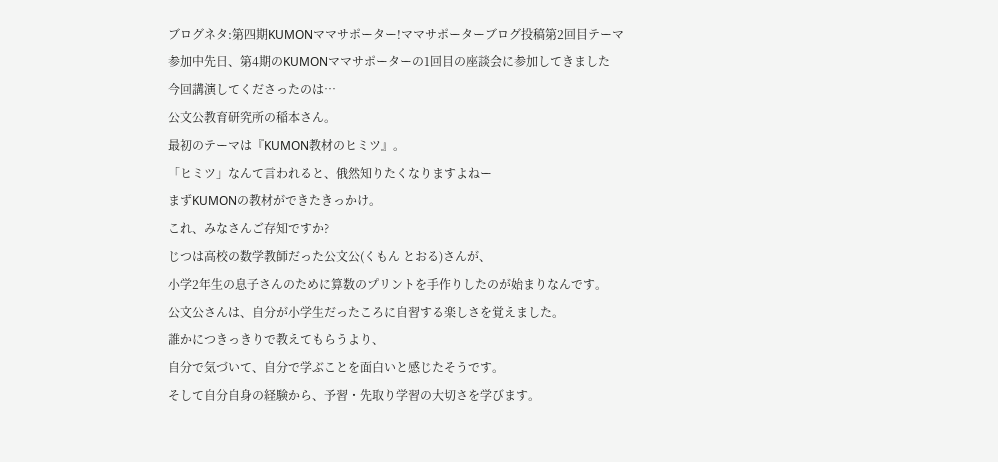ブログネタ:第四期KUMONママサポーター!ママサポーターブログ投稿第2回目テーマ
参加中先日、第4期のKUMONママサポーターの1回目の座談会に参加してきました
今回講演してくださったのは…
公文公教育研究所の稲本さん。
最初のテーマは『KUMON教材のヒミツ』。
「ヒミツ」なんて言われると、俄然知りたくなりますよねー
まずKUMONの教材ができたきっかけ。
これ、みなさんご存知ですか?
じつは高校の数学教師だった公文公(くもん とおる)さんが、
小学2年生の息子さんのために算数のプリントを手作りしたのが始まりなんです。
公文公さんは、自分が小学生だったころに自習する楽しさを覚えました。
誰かにつきっきりで教えてもらうより、
自分で気づいて、自分で学ぶことを面白いと感じたそうです。
そして自分自身の経験から、予習・先取り学習の大切さを学びます。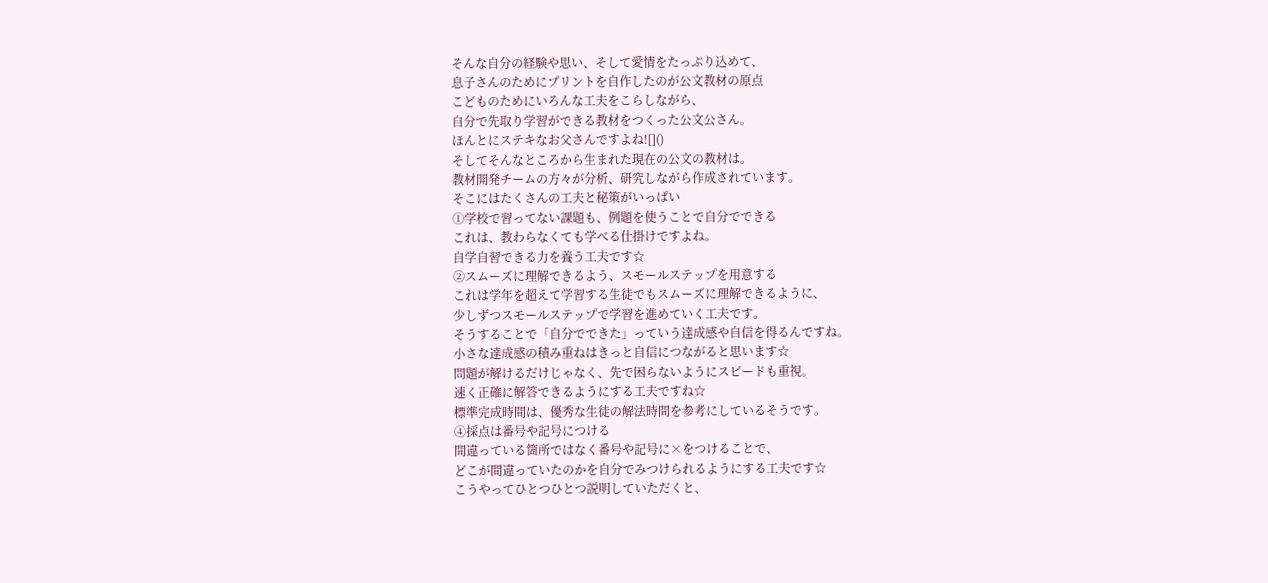そんな自分の経験や思い、そして愛情をたっぷり込めて、
息子さんのためにプリントを自作したのが公文教材の原点
こどものためにいろんな工夫をこらしながら、
自分で先取り学習ができる教材をつくった公文公さん。
ほんとにステキなお父さんですよね![]()
そしてそんなところから生まれた現在の公文の教材は。
教材開発チームの方々が分析、研究しながら作成されています。
そこにはたくさんの工夫と秘策がいっぱい
①学校で習ってない課題も、例題を使うことで自分でできる
これは、教わらなくても学べる仕掛けですよね。
自学自習できる力を養う工夫です☆
②スムーズに理解できるよう、スモールステップを用意する
これは学年を超えて学習する生徒でもスムーズに理解できるように、
少しずつスモールステップで学習を進めていく工夫です。
そうすることで「自分でできた」っていう達成感や自信を得るんですね。
小さな達成感の積み重ねはきっと自信につながると思います☆
問題が解けるだけじゃなく、先で困らないようにスピードも重視。
速く正確に解答できるようにする工夫ですね☆
標準完成時間は、優秀な生徒の解法時間を参考にしているそうです。
④採点は番号や記号につける
間違っている箇所ではなく番号や記号に×をつけることで、
どこが間違っていたのかを自分でみつけられるようにする工夫です☆
こうやってひとつひとつ説明していただくと、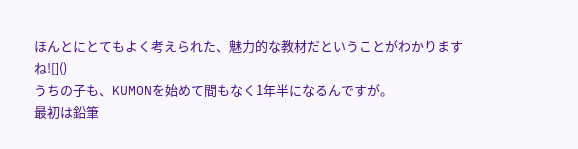ほんとにとてもよく考えられた、魅力的な教材だということがわかりますね![]()
うちの子も、KUMONを始めて間もなく1年半になるんですが。
最初は鉛筆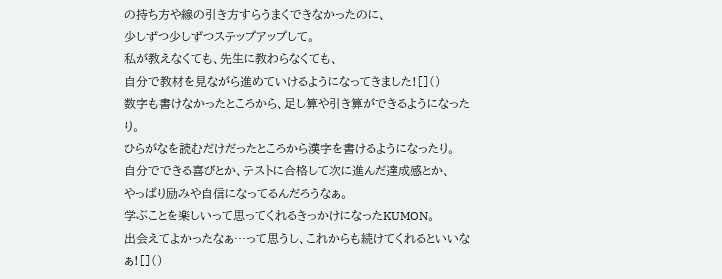の持ち方や線の引き方すらうまくできなかったのに、
少しずつ少しずつステップアップして。
私が教えなくても、先生に教わらなくても、
自分で教材を見ながら進めていけるようになってきました![]()
数字も書けなかったところから、足し算や引き算ができるようになったり。
ひらがなを読むだけだったところから漢字を書けるようになったり。
自分でできる喜びとか、テストに合格して次に進んだ達成感とか、
やっぱり励みや自信になってるんだろうなぁ。
学ぶことを楽しいって思ってくれるきっかけになったKUMON。
出会えてよかったなぁ…って思うし、これからも続けてくれるといいなぁ![]()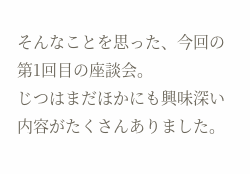そんなことを思った、今回の第1回目の座談会。
じつはまだほかにも興味深い内容がたくさんありました。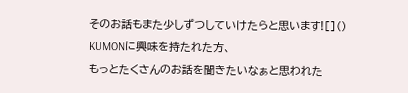そのお話もまた少しずつしていけたらと思います![]()
KUMONに興味を持たれた方、
もっとたくさんのお話を聞きたいなぁと思われた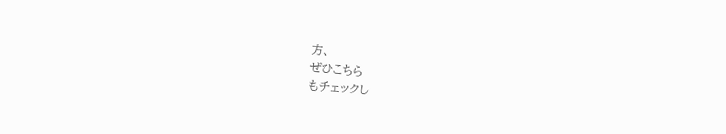方、
ぜひこちら
もチェックし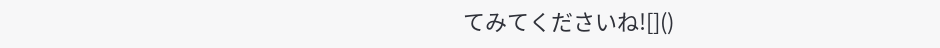てみてくださいね![]()